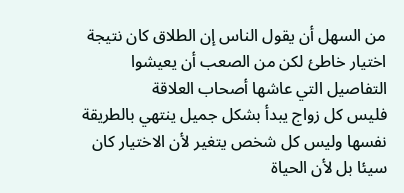من السهل أن يقول الناس إن الطلاق كان نتيجة اختيار خاطئ لكن من الصعب أن يعيشوا التفاصيل التي عاشها أصحاب العلاقة
فليس كل زواج يبدأ بشكل جميل ينتهي بالطريقة نفسها وليس كل شخص يتغير لأن الاختيار كان سيئا بل لأن الحياة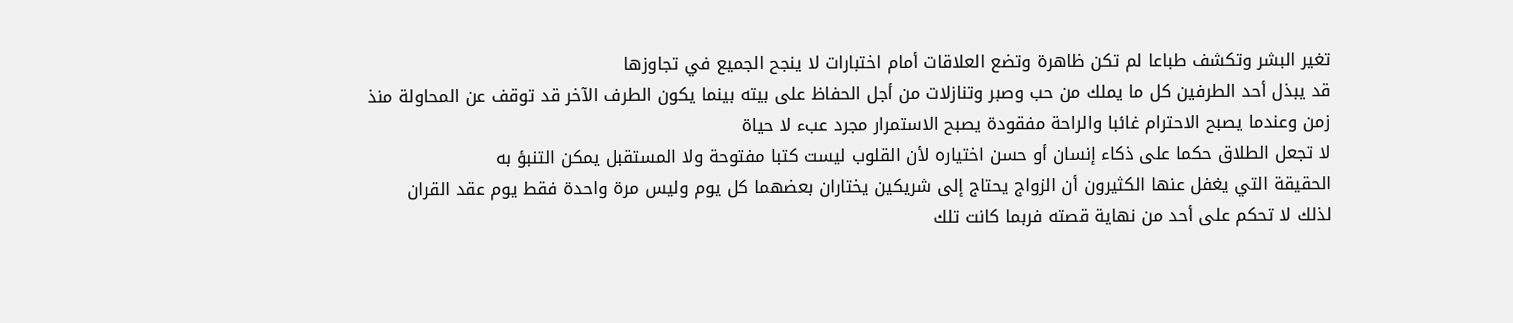تغير البشر وتكشف طباعا لم تكن ظاهرة وتضع العلاقات أمام اختبارات لا ينجح الجميع في تجاوزها
قد يبذل أحد الطرفين كل ما يملك من حب وصبر وتنازلات من أجل الحفاظ على بيته بينما يكون الطرف الآخر قد توقف عن المحاولة منذ زمن وعندما يصبح الاحترام غائبا والراحة مفقودة يصبح الاستمرار مجرد عبء لا حياة
لا تجعل الطلاق حكما على ذكاء إنسان أو حسن اختياره لأن القلوب ليست كتبا مفتوحة ولا المستقبل يمكن التنبؤ به
الحقيقة التي يغفل عنها الكثيرون أن الزواج يحتاج إلى شريكين يختاران بعضهما كل يوم وليس مرة واحدة فقط يوم عقد القران
لذلك لا تحكم على أحد من نهاية قصته فربما كانت تلك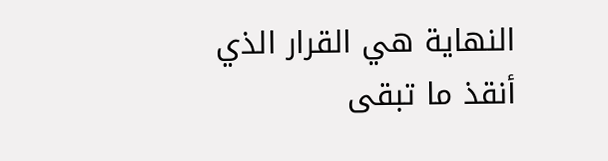النهاية هي القرار الذي أنقذ ما تبقى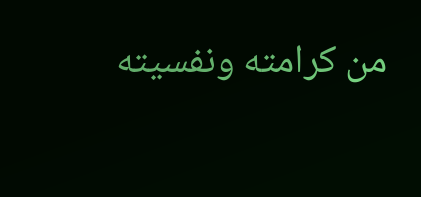من كرامته ونفسيته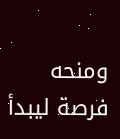ومنحه فرصة ليبدأ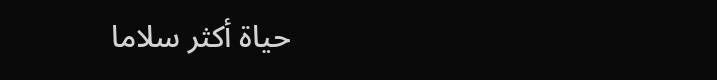حياة أكثر سلاما